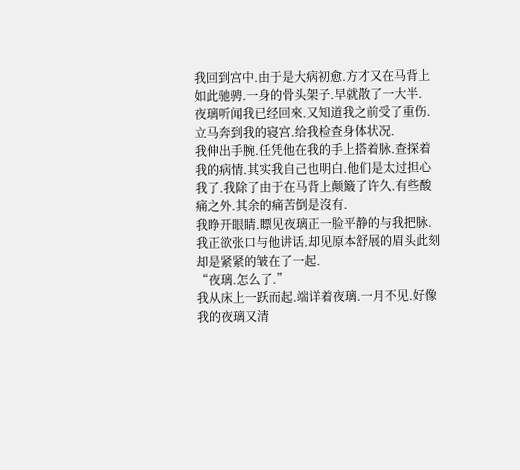我回到宫中.由于是大病初愈.方才又在马背上如此驰骋.一身的骨头架子.早就散了一大半.
夜璃听闻我已经回來.又知道我之前受了重伤.立马奔到我的寝宫.给我检查身体状况.
我伸出手腕.任凭他在我的手上搭着脉.查探着我的病情.其实我自己也明白.他们是太过担心我了.我除了由于在马背上颠簸了许久.有些酸痛之外.其余的痛苦倒是沒有.
我睁开眼睛.瞟见夜璃正一脸平静的与我把脉.我正欲张口与他讲话.却见原本舒展的眉头此刻却是紧紧的皱在了一起.
“夜璃.怎么了.”
我从床上一跃而起.端详着夜璃.一月不见.好像我的夜璃又清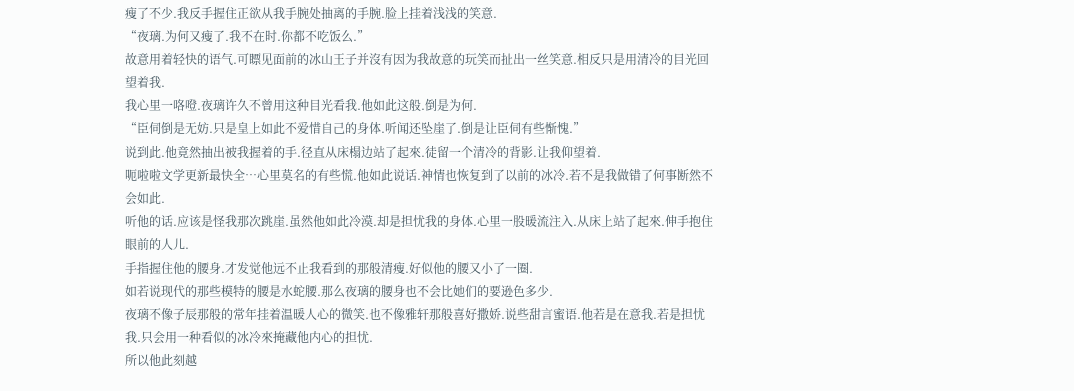瘦了不少.我反手握住正欲从我手腕处抽离的手腕.脸上挂着浅浅的笑意.
“夜璃.为何又瘦了.我不在时.你都不吃饭么.”
故意用着轻快的语气.可瞟见面前的冰山王子并沒有因为我故意的玩笑而扯出一丝笑意.相反只是用清冷的目光回望着我.
我心里一咯噔.夜璃许久不曾用这种目光看我.他如此这般.倒是为何.
“臣伺倒是无妨.只是皇上如此不爱惜自己的身体.听闻还坠崖了.倒是让臣伺有些惭愧.”
说到此.他竟然抽出被我握着的手.径直从床榻边站了起來.徒留一个清冷的背影.让我仰望着.
呃啦啦文学更新最快全…心里莫名的有些慌.他如此说话.神情也恢复到了以前的冰冷.若不是我做错了何事断然不会如此.
听他的话.应该是怪我那次跳崖.虽然他如此冷漠.却是担忧我的身体.心里一股暖流注入.从床上站了起來.伸手抱住眼前的人儿.
手指握住他的腰身.才发觉他远不止我看到的那般清瘦.好似他的腰又小了一圈.
如若说现代的那些模特的腰是水蛇腰.那么夜璃的腰身也不会比她们的要逊色多少.
夜璃不像子辰那般的常年挂着温暖人心的微笑.也不像雅轩那般喜好撒娇.说些甜言蜜语.他若是在意我.若是担忧我.只会用一种看似的冰冷來掩藏他内心的担忧.
所以他此刻越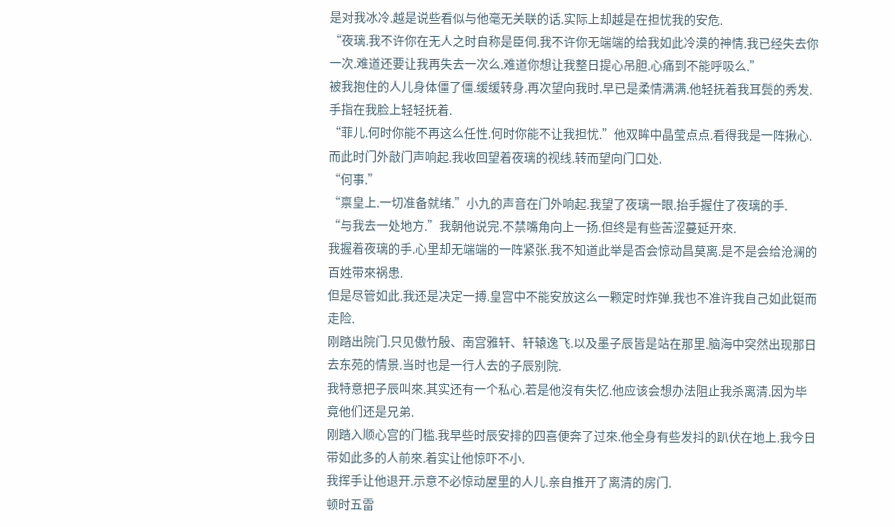是对我冰冷.越是说些看似与他毫无关联的话.实际上却越是在担忧我的安危.
“夜璃.我不许你在无人之时自称是臣伺.我不许你无端端的给我如此冷漠的神情.我已经失去你一次.难道还要让我再失去一次么.难道你想让我整日提心吊胆.心痛到不能呼吸么.”
被我抱住的人儿身体僵了僵.缓缓转身.再次望向我时.早已是柔情满满.他轻抚着我耳鬓的秀发.手指在我脸上轻轻抚着.
“菲儿.何时你能不再这么任性.何时你能不让我担忧.”他双眸中晶莹点点.看得我是一阵揪心.
而此时门外敲门声响起.我收回望着夜璃的视线.转而望向门口处.
“何事.”
“禀皇上.一切准备就绪.”小九的声音在门外响起.我望了夜璃一眼.抬手握住了夜璃的手.
“与我去一处地方.”我朝他说完.不禁嘴角向上一扬.但终是有些苦涩蔓延开來.
我握着夜璃的手.心里却无端端的一阵紧张.我不知道此举是否会惊动昌莫离.是不是会给沧澜的百姓带來祸患.
但是尽管如此.我还是决定一搏.皇宫中不能安放这么一颗定时炸弹.我也不准许我自己如此铤而走险.
刚踏出院门.只见傲竹殷、南宫雅轩、轩辕逸飞.以及墨子辰皆是站在那里.脑海中突然出现那日去东苑的情景.当时也是一行人去的子辰别院.
我特意把子辰叫來.其实还有一个私心.若是他沒有失忆.他应该会想办法阻止我杀离清.因为毕竟他们还是兄弟.
刚踏入顺心宫的门槛.我早些时辰安排的四喜便奔了过來.他全身有些发抖的趴伏在地上.我今日带如此多的人前來.着实让他惊吓不小.
我挥手让他退开.示意不必惊动屋里的人儿.亲自推开了离清的房门.
顿时五雷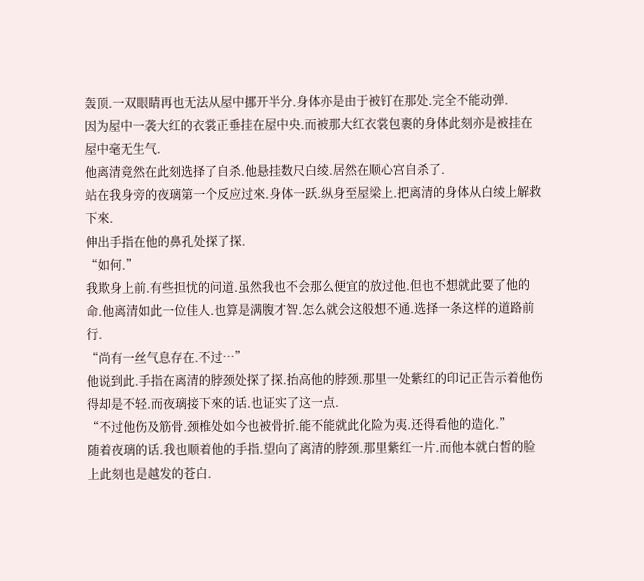轰顶.一双眼睛再也无法从屋中挪开半分.身体亦是由于被钉在那处.完全不能动弹.
因为屋中一袭大红的衣裳正垂挂在屋中央.而被那大红衣裳包裹的身体此刻亦是被挂在屋中毫无生气.
他离清竟然在此刻选择了自杀.他悬挂数尺白绫.居然在顺心宫自杀了.
站在我身旁的夜璃第一个反应过來.身体一跃.纵身至屋梁上.把离清的身体从白绫上解救下來.
伸出手指在他的鼻孔处探了探.
“如何.”
我欺身上前.有些担忧的问道.虽然我也不会那么便宜的放过他.但也不想就此要了他的命.他离清如此一位佳人.也算是满腹才智.怎么就会这般想不通.选择一条这样的道路前行.
“尚有一丝气息存在.不过…”
他说到此.手指在离清的脖颈处探了探.抬高他的脖颈.那里一处紫红的印记正告示着他伤得却是不轻.而夜璃接下來的话.也证实了这一点.
“不过他伤及筋骨.颈椎处如今也被骨折.能不能就此化险为夷.还得看他的造化.”
随着夜璃的话.我也顺着他的手指.望向了离清的脖颈.那里紫红一片.而他本就白皙的脸上此刻也是越发的苍白.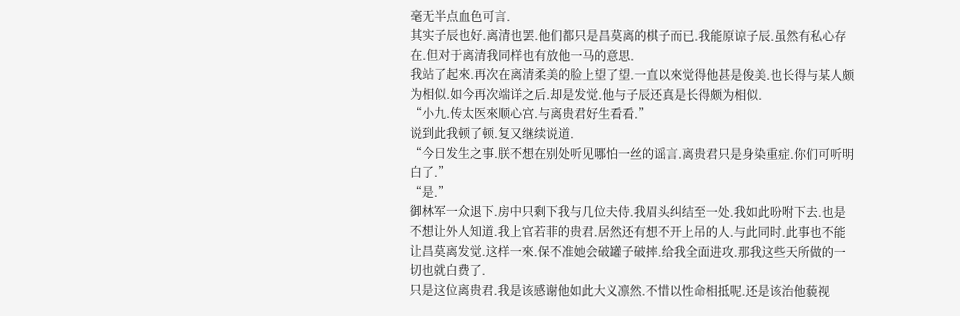毫无半点血色可言.
其实子辰也好.离清也罢.他们都只是昌莫离的棋子而已.我能原谅子辰.虽然有私心存在.但对于离清我同样也有放他一马的意思.
我站了起來.再次在离清柔美的脸上望了望.一直以來觉得他甚是俊美.也长得与某人颇为相似.如今再次端详之后.却是发觉.他与子辰还真是长得颇为相似.
“小九.传太医來顺心宫.与离贵君好生看看.”
说到此我顿了顿.复又继续说道.
“今日发生之事.朕不想在别处听见哪怕一丝的谣言.离贵君只是身染重症.你们可听明白了.”
“是.”
御林军一众退下.房中只剩下我与几位夫侍.我眉头纠结至一处.我如此吩咐下去.也是不想让外人知道.我上官若菲的贵君.居然还有想不开上吊的人.与此同时.此事也不能让昌莫离发觉.这样一來.保不准她会破罐子破摔.给我全面进攻.那我这些天所做的一切也就白费了.
只是这位离贵君.我是该感谢他如此大义凛然.不惜以性命相抵呢.还是该治他藐视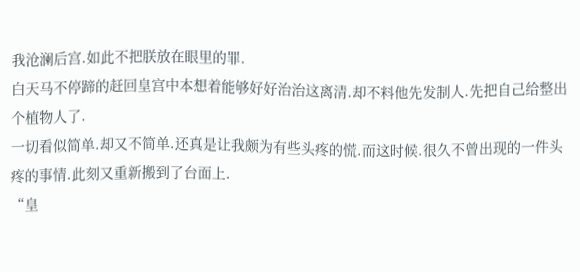我沧澜后宫.如此不把朕放在眼里的罪.
白天马不停蹄的赶回皇宫中本想着能够好好治治这离清.却不料他先发制人.先把自己给整出个植物人了.
一切看似简单.却又不简单.还真是让我颇为有些头疼的慌.而这时候.很久不曾出现的一件头疼的事情.此刻又重新搬到了台面上.
“皇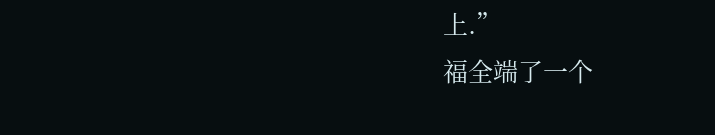上.”
福全端了一个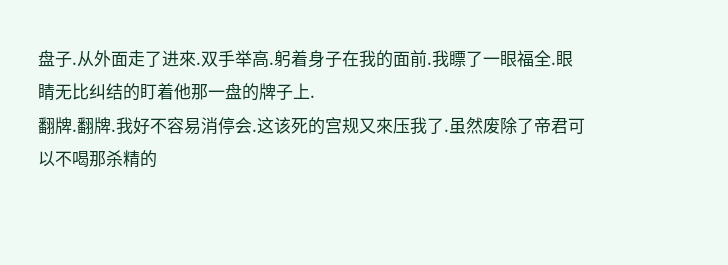盘子.从外面走了进來.双手举高.躬着身子在我的面前.我瞟了一眼福全.眼睛无比纠结的盯着他那一盘的牌子上.
翻牌.翻牌.我好不容易消停会.这该死的宫规又來压我了.虽然废除了帝君可以不喝那杀精的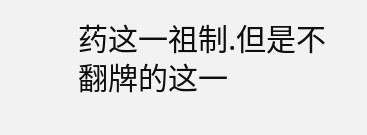药这一祖制.但是不翻牌的这一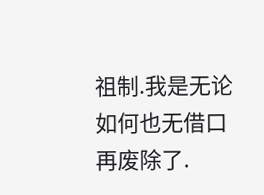祖制.我是无论如何也无借口再废除了.